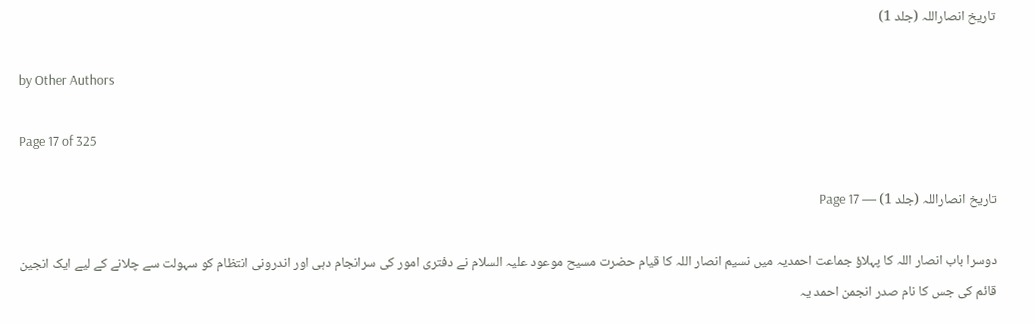تاریخ انصاراللہ (جلد 1)

by Other Authors

Page 17 of 325

تاریخ انصاراللہ (جلد 1) — Page 17

دوسرا باب انصار اللہ کا پہلاؤ جماعت احمدیہ میں نسیم انصار اللہ کا قیام حضرت مسیح موعود علیہ السلام نے دفتری امور کی سرانجام دہی اور اندرونی انتظام کو سہولت سے چلانے کے لیے ایک انجین قائم کی جس کا نام صدر انجمن احمد یہ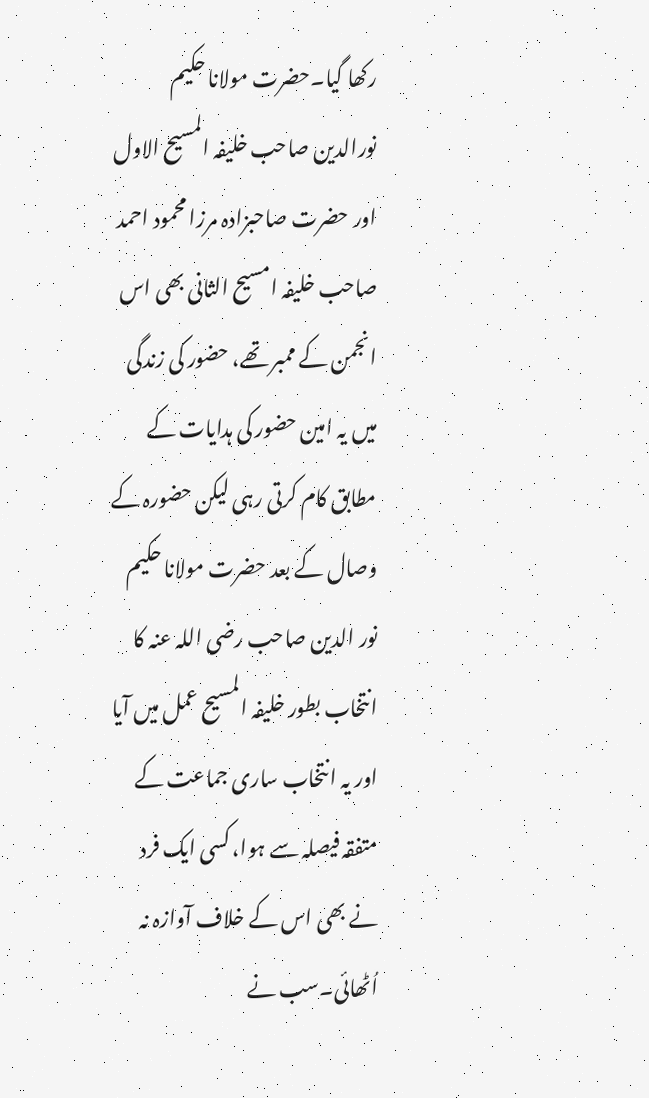رکھا گیا۔حضرت مولانا حکیم نورالدین صاحب خلیفہ المسیح الاول اور حضرت صاحبزادہ مرزا محمود احمد صاحب خلیفہ امسیح الثانی بھی اس انجمن کے ممبر تھے، حضور کی زندگی میں یہ امین حضور کی ہدایات کے مطابق کام کرتی رہی لیکن حضورہ کے وصال کے بعد حضرت مولانا حکیم نور الدین صاحب رضی اللہ عنہ کا انتخاب بطور خلیفہ المسیح عمل میں آیا اور یہ انتخاب ساری جماعت کے متفقہ فیصلہ سے ہوا، کسی ایک فرد نے بھی اس کے خلاف آوازہ نہ اُٹھائی۔سب نے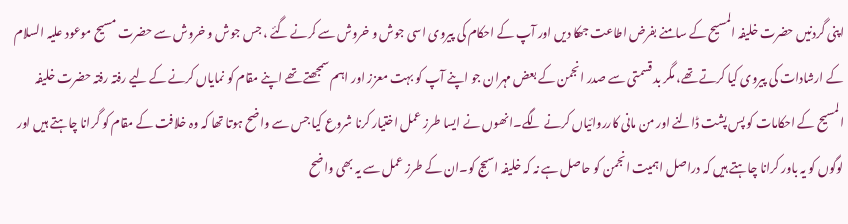اپنی گردنیں حضرت خلیفہ المسیح کے سامنے بفرض اطاعت جھکا دیں اور آپ کے احکام کی پیروی اسی جوش و خروش سے کرنے گئے ، جس جوش و خروش سے حضرت مسیح موعود علیہ السلام کے ارشادات کی پیروی کیا کرتے تھے، مگر بد قسمتی سے صدر انجمن کے بعض مہران جو اپنے آپ کو بہت معزز اور اہم سمجھتے تھے اپنے مقام کو نمایاں کرنے کے لیے رفتہ رفتہ حضرت خلیفہ المسیح کے احکامات کو پس پشت ڈالنے اور من مانی کارروائیاں کرنے لگے۔انھوں نے ایسا طرز عمل اختیار کرنا شروع کیا جس سے واضح ہوتا تھا کہ وہ خلافت کے مقام کو گرانا چاہتے ہیں اور لوگوں کو یہ باور کرانا چاہتے ہیں کہ دراصل اہمیت انجمن کو حاصل ہے نہ کہ خلیفہ اسیج کو۔ان کے طرز عمل سے یہ بھی واضح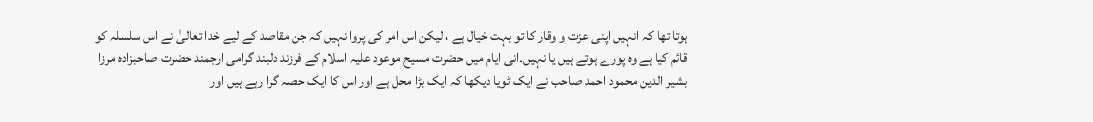ہوتا تھا کہ انہیں اپنی عزت و وقار کا تو بہت خیال ہے ، لیکن اس امر کی پروا نہیں کہ جن مقاصد کے لیے خدا تعالیٰ نے اس سلسلہ کو قائم کیا ہے وہ پورے ہوتے ہیں یا نہیں۔انی ایام میں حضرت مسیح موعود علیہ اسلام کے فرزند دلبند گرامی ارجمند حضرت صاحبزادہ مرزا بشیر الدین محمود احمد صاحب نے ایک ٹویا دیکھا کہ ایک بڑا محل ہے اور اس کا ایک حصہ گرا رہے ہیں اور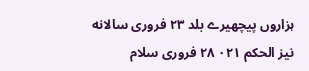ہزاروں پیچھیرے بلد ۲۳ فروری سالانه نیز الحکم ۰۲۱ ۲۸ فروری سلام